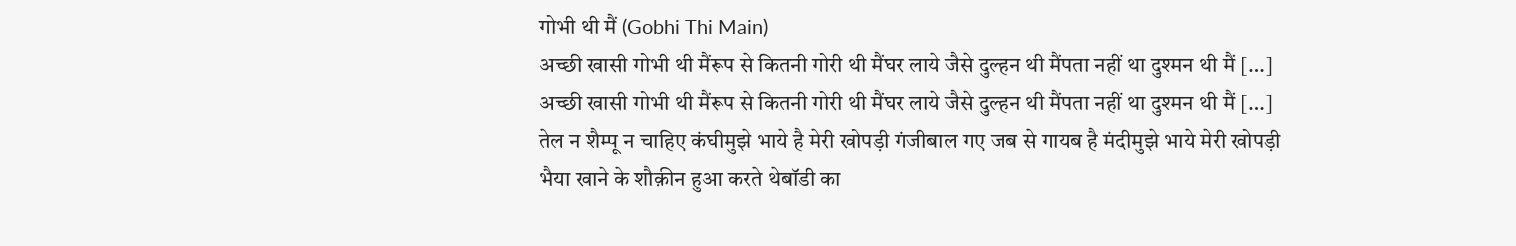गोभी थी मैं (Gobhi Thi Main)
अच्छी खासी गोभी थी मैंरूप से कितनी गोरी थी मैंघर लाये जैसे दुल्हन थी मैंपता नहीं था दुश्मन थी मैं […]
अच्छी खासी गोभी थी मैंरूप से कितनी गोरी थी मैंघर लाये जैसे दुल्हन थी मैंपता नहीं था दुश्मन थी मैं […]
तेल न शैम्पू न चाहिए कंघीमुझे भाये है मेरी खोपड़ी गंजीबाल गए जब से गायब है मंदीमुझे भाये मेरी खोपड़ी
भैया खाने के शौक़ीन हुआ करते थेबॉडी का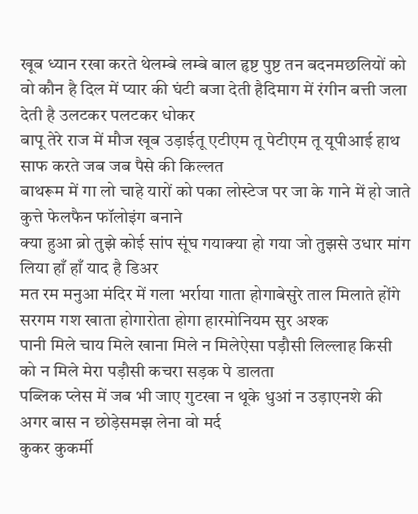खूब ध्यान रखा करते थेलम्बे लम्बे बाल हृष्ट पुष्ट तन बदनमछलियों को
वो कौन है दिल में प्यार की घंटी बजा देती हैदिमाग में रंगीन बत्ती जला देती है उलटकर पलटकर धोकर
बापू तेरे राज में मौज खूब उड़ाईतू एटीएम तू पेटीएम तू यूपीआई हाथ साफ करते जब जब पैसे की किल्लत
बाथरूम में गा लो चाहे यारों को पका लोस्टेज पर जा के गाने में हो जाते कुत्ते फेलफैन फॉलोइंग बनाने
क्या हुआ ब्रो तुझे कोई सांप सूंघ गयाक्या हो गया जो तुझसे उधार मांग लिया हाँ हाँ याद है डिअर
मत रम मनुआ मंदिर में गला भर्राया गाता होगाबेसुरे ताल मिलाते होंगे सरगम गश खाता होगारोता होगा हारमोनियम सुर अश्क
पानी मिले चाय मिले खाना मिले न मिलेऐसा पड़ौसी लिल्लाह किसी को न मिले मेरा पड़ौसी कचरा सड़क पे डालता
पब्लिक प्लेस में जब भी जाए गुटखा न थूके धुआं न उड़ाएनशे की अगर बास न छोड़ेसमझ लेना वो मर्द
कुकर कुकर्मी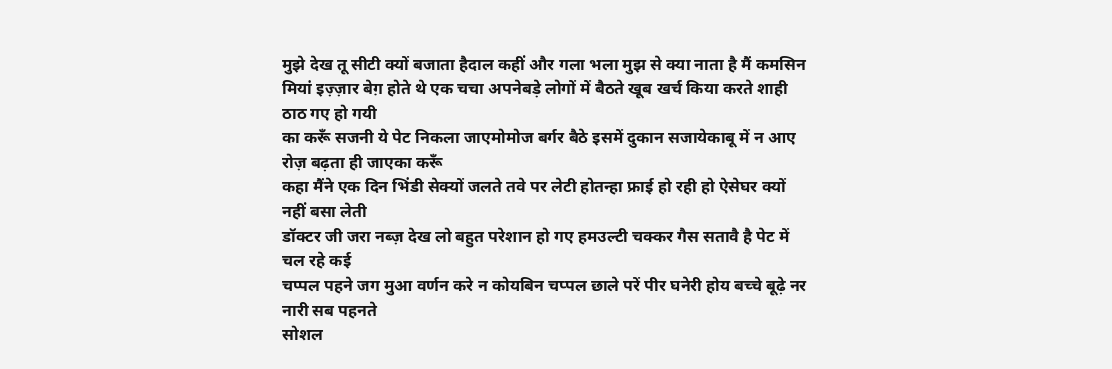मुझे देख तू सीटी क्यों बजाता हैदाल कहीं और गला भला मुझ से क्या नाता है मैं कमसिन
मियां इज़्ज़ार बेग़ होते थे एक चचा अपनेबड़े लोगों में बैठते खूब खर्च किया करते शाही ठाठ गए हो गयी
का करूँ सजनी ये पेट निकला जाएमोमोज बर्गर बैठे इसमें दुकान सजायेकाबू में न आए रोज़ बढ़ता ही जाएका करूँ
कहा मैंने एक दिन भिंडी सेक्यों जलते तवे पर लेटी होतन्हा फ्राई हो रही हो ऐसेघर क्यों नहीं बसा लेती
डॉक्टर जी जरा नब्ज़ देख लो बहुत परेशान हो गए हमउल्टी चक्कर गैस सतावै है पेट में चल रहे कई
चप्पल पहने जग मुआ वर्णन करे न कोयबिन चप्पल छाले परें पीर घनेरी होय बच्चे बूढ़े नर नारी सब पहनते
सोशल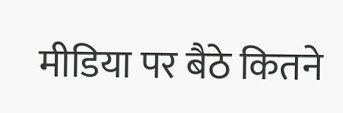मीडिया पर बैठे कितने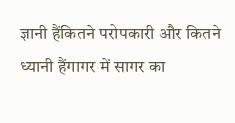ज्ञानी हैंकितने परोपकारी और कितने ध्यानी हैंगागर में सागर का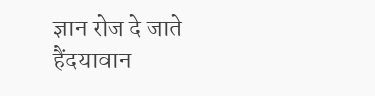ज्ञान रोज दे जाते हैंदयावान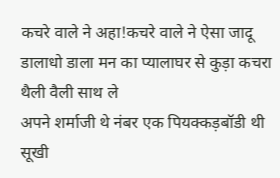कचरे वाले ने अहा!कचरे वाले ने ऐसा जादू डालाधो डाला मन का प्यालाघर से कुड़ा कचरा थैली वैली साथ ले
अपने शर्माजी थे नंबर एक पियक्कड़बॉडी थी सूखी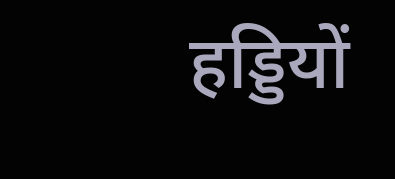हड्डियों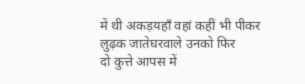में थी अकड़यहाँ वहां कहीं भी पीकर लुढ़क जातेघरवाले उनको फिर
दो कुत्ते आपस में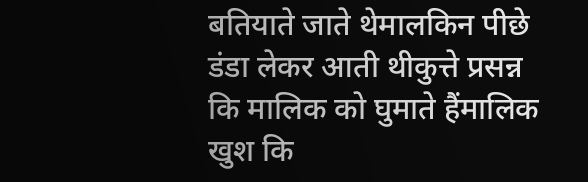बतियाते जाते थेमालकिन पीछे डंडा लेकर आती थीकुत्ते प्रसन्न कि मालिक को घुमाते हैंमालिक खुश कि